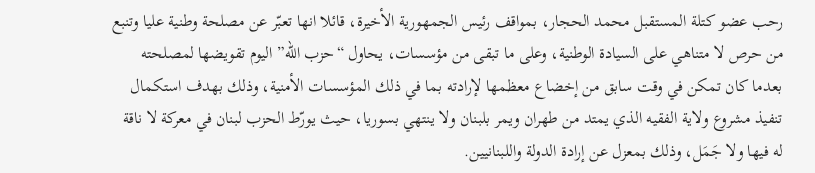رحب عضو كتلة المستقبل محمد الحجار، بمواقف رئيس الجمهورية الأخيرة، قائلا انها تعبّر عن مصلحة وطنية عليا وتنبع من حرص لا متناهي على السيادة الوطنية، وعلى ما تبقى من مؤسسات، يحاول “حزب الله” اليوم تقويضها لمصلحته بعدما كان تمكن في وقت سابق من إخضاع معظمها لإرادته بما في ذلك المؤسسات الأمنية، وذلك بهدف استكمال تنفيذ مشروع ولاية الفقيه الذي يمتد من طهران ويمر بلبنان ولا ينتهي بسوريا، حيث يورّط الحزب لبنان في معركة لا ناقة له فيها ولا جَمَل، وذلك بمعزل عن إرادة الدولة واللبنانيين.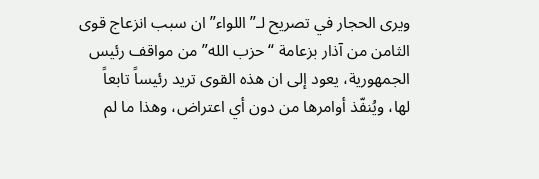ويرى الحجار في تصريح لـ”اللواء”ان سبب انزعاج قوى الثامن من آذار بزعامة “حزب الله” من مواقف رئيس الجمهورية، يعود إلى ان هذه القوى تريد رئيساً تابعاً لها، ويُنفّذ أوامرها من دون أي اعتراض، وهذا ما لم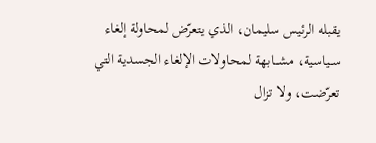يقبله الرئيس سليمان، الذي يتعرّض لمحاولة إلغاء ســياسية، مشـــابهة لمحاولات الإلغاء الجسدية التي تعرّضت، ولا تزال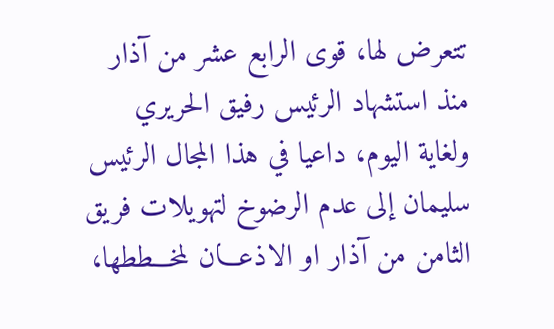تتعرض لها، قوى الرابع عشر من آذار منذ استشهاد الرئيس رفيق الحريري ولغاية اليوم، داعيا في هذا المجال الرئيس سليمان إلى عدم الرضوخ لتهويلات فريق الثامن من آذار او الاذعـــان لمخـــططها،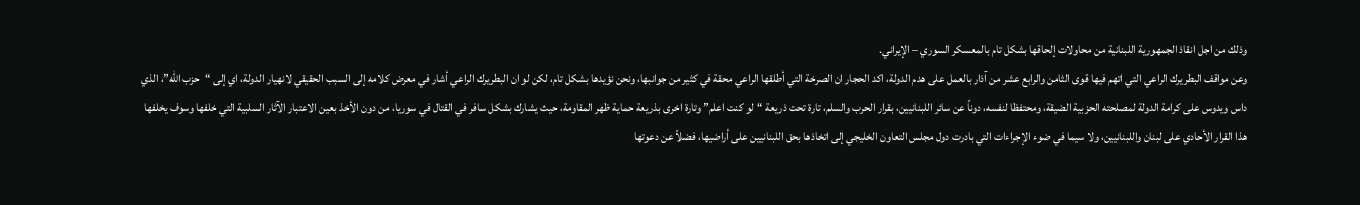وذلك من اجل انقاذ الجمهورية اللبنانية من محاولات إلحاقها بشكل تام بالمعسكر السوري – الإيراني.
وعن مواقف البطريرك الراعي التي اتهم فيها قوى الثامن والرابع عشر من آذار بالعمل على هدم الدولة، اكد الحجار ان الصرخة التي أطلقها الراعي محقة في كثير من جوانبها، ونحن نؤيدها بشكل تام، لكن لو ان البطريرك الراعي أشار في معرض كلامه إلى السبب الحقيقي لانهيار الدولة، اي إلى “حزب الله”، الذي داس ويدوس على كرامة الدولة لمصلحته الحزبية الضيقة، ومحتفظا لنفسه، دوناً عن سائر اللبنانيين، بقرار الحرب والسلم، تارة تحت ذريعة “لو كنت اعلم” وتارة اخرى بذريعة حماية ظهر المقاومة، حيث يشارك بشكل سافر في القتال في سوريا، من دون الأخذ بعين الاعتبار الآثار السلبية التي خلفها وسوف يخلفها هذا القرار الأحادي على لبنان واللبنانيين، ولا سيما في ضوء الإجراءات التي بادرت دول مجلس التعاون الخليجي إلى اتخاذها بحق اللبنانيين على أراضيها، فضلاً عن دعوتها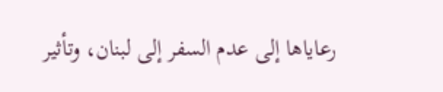رعاياها إلى عدم السفر إلى لبنان، وتأثير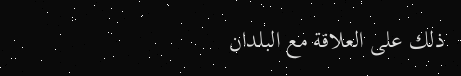ذلك على العلاقة مع البلدان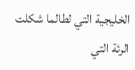الخليجية التي لطالما شكلت الرئة التي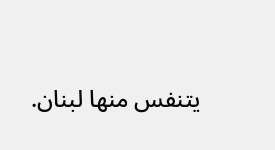يتنفس منها لبنان.